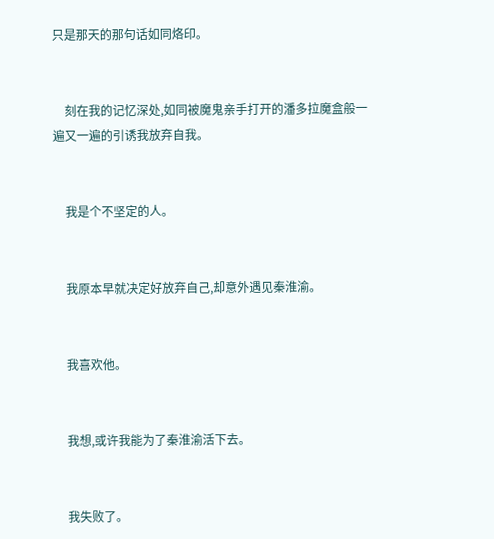只是那天的那句话如同烙印。


    刻在我的记忆深处,如同被魔鬼亲手打开的潘多拉魔盒般一遍又一遍的引诱我放弃自我。


    我是个不坚定的人。


    我原本早就决定好放弃自己,却意外遇见秦淮渝。


    我喜欢他。


    我想,或许我能为了秦淮渝活下去。


    我失败了。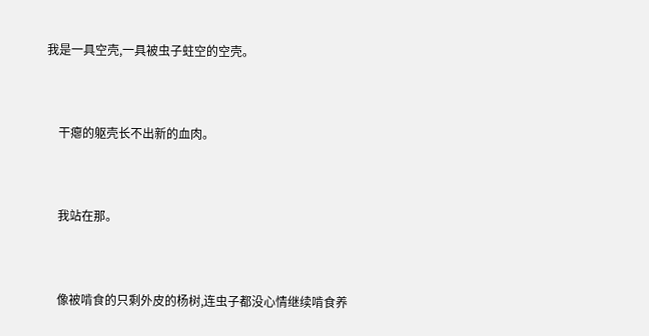我是一具空壳,一具被虫子蛀空的空壳。


    干瘪的躯壳长不出新的血肉。


    我站在那。


    像被啃食的只剩外皮的杨树,连虫子都没心情继续啃食养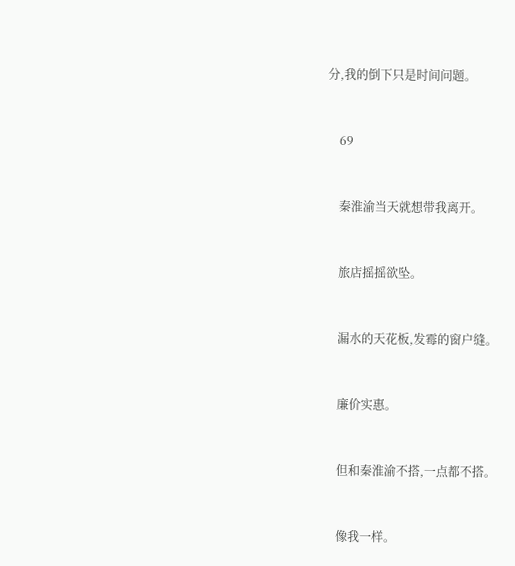分,我的倒下只是时间问题。


    69


    秦淮渝当天就想带我离开。


    旅店摇摇欲坠。


    漏水的天花板,发霉的窗户缝。


    廉价实惠。


    但和秦淮渝不搭,一点都不搭。


    像我一样。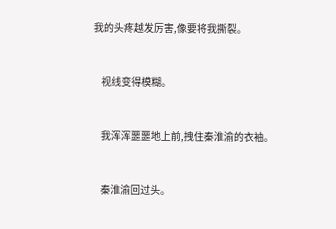我的头疼越发厉害,像要将我撕裂。


    视线变得模糊。


    我浑浑噩噩地上前,拽住秦淮渝的衣袖。


    秦淮渝回过头。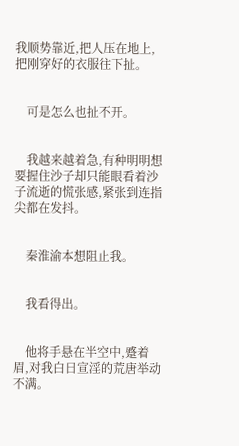我顺势靠近,把人压在地上,把刚穿好的衣服往下扯。


    可是怎么也扯不开。


    我越来越着急,有种明明想要握住沙子却只能眼看着沙子流逝的慌张感,紧张到连指尖都在发抖。


    秦淮渝本想阻止我。


    我看得出。


    他将手悬在半空中,蹙着眉,对我白日宣淫的荒唐举动不满。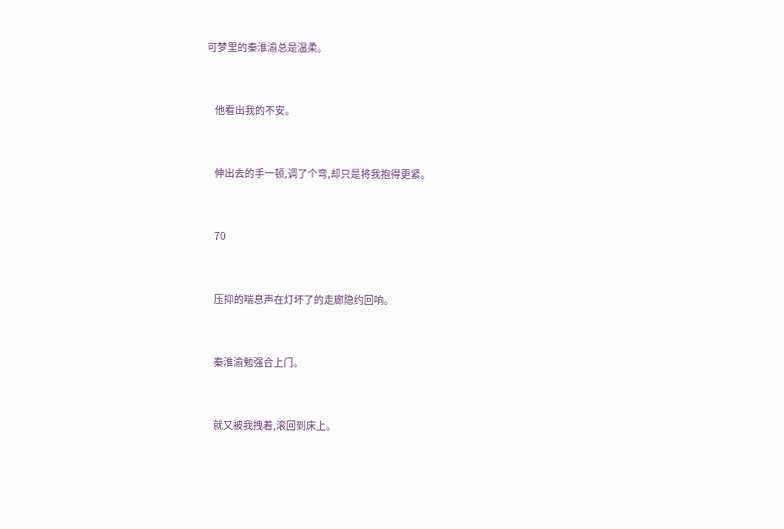可梦里的秦淮渝总是温柔。


    他看出我的不安。


    伸出去的手一顿,调了个弯,却只是将我抱得更紧。


    70


    压抑的喘息声在灯坏了的走廊隐约回响。


    秦淮渝勉强合上门。


    就又被我拽着,滚回到床上。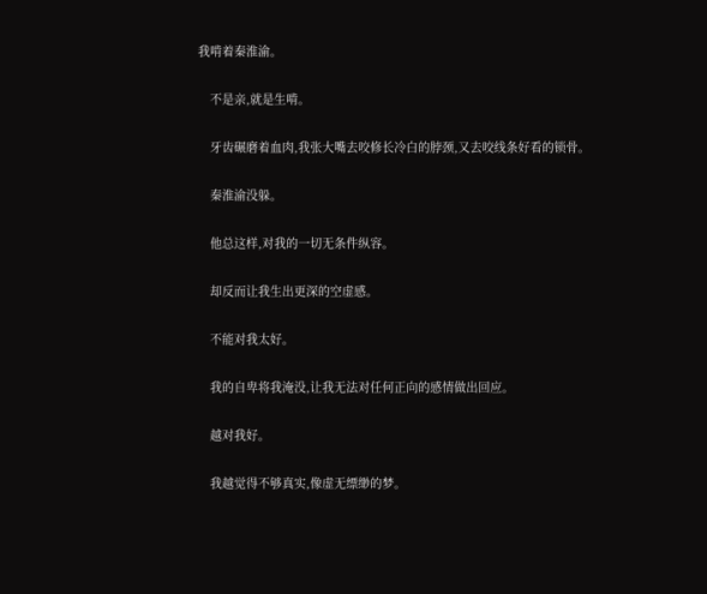我啃着秦淮渝。


    不是亲,就是生啃。


    牙齿碾磨着血肉,我张大嘴去咬修长冷白的脖颈,又去咬线条好看的锁骨。


    秦淮渝没躲。


    他总这样,对我的一切无条件纵容。


    却反而让我生出更深的空虚感。


    不能对我太好。


    我的自卑将我淹没,让我无法对任何正向的感情做出回应。


    越对我好。


    我越觉得不够真实,像虚无缥缈的梦。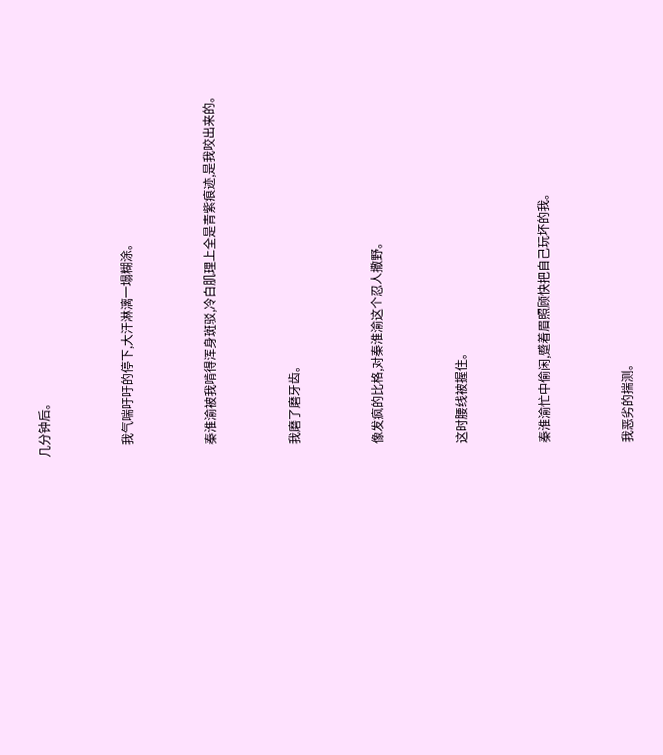几分钟后。


    我气喘吁吁的停下,大汗淋漓一塌糊涂。


    秦淮渝被我啃得浑身斑驳,冷白肌理上全是青紫痕迹,是我咬出来的。


    我磨了磨牙齿。


    像发疯的比格,对秦淮渝这个忍人撒野。


    这时腰线被握住。


    秦淮渝忙中偷闲,蹙着眉照顾快把自己玩坏的我。


    我恶劣的揣测。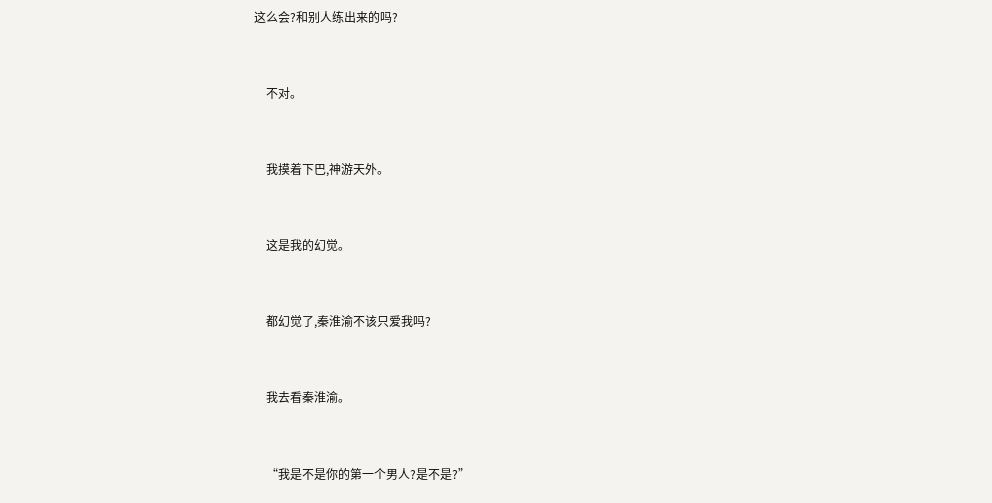这么会?和别人练出来的吗?


    不对。


    我摸着下巴,神游天外。


    这是我的幻觉。


    都幻觉了,秦淮渝不该只爱我吗?


    我去看秦淮渝。


    “我是不是你的第一个男人?是不是?”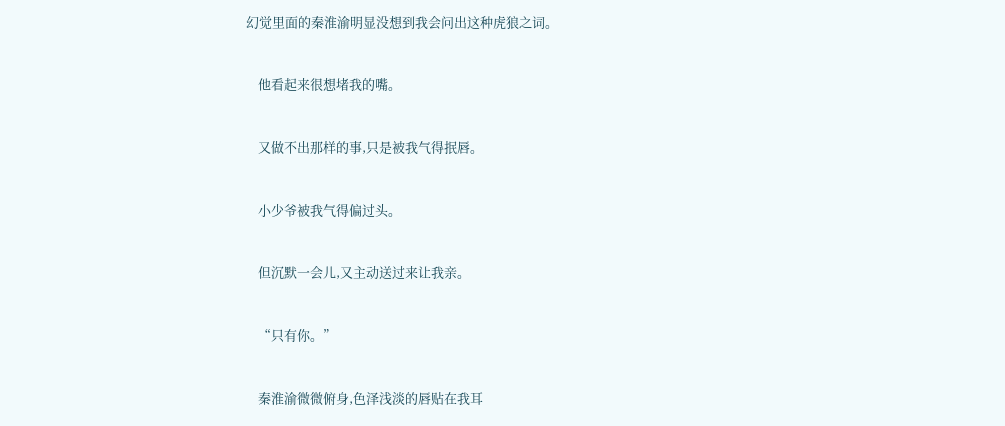幻觉里面的秦淮渝明显没想到我会问出这种虎狼之词。


    他看起来很想堵我的嘴。


    又做不出那样的事,只是被我气得抿唇。


    小少爷被我气得偏过头。


    但沉默一会儿,又主动送过来让我亲。


    “只有你。”


    秦淮渝微微俯身,色泽浅淡的唇贴在我耳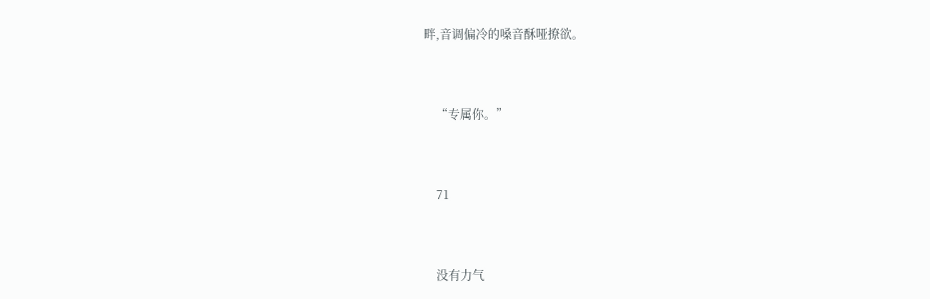畔,音调偏冷的嗓音酥哑撩欲。


    “专属你。”


    71


    没有力气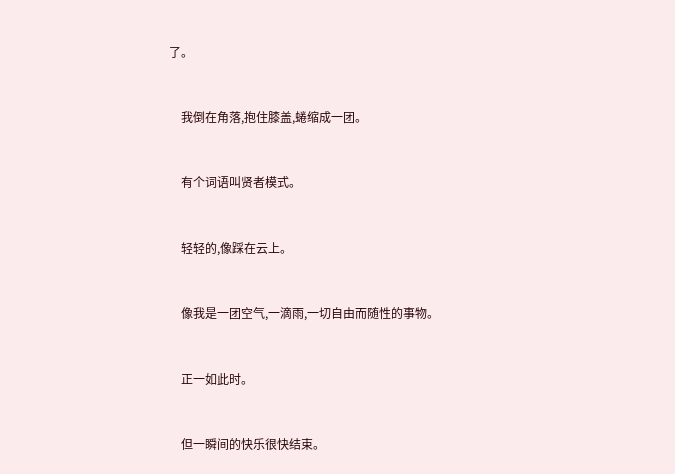了。


    我倒在角落,抱住膝盖,蜷缩成一团。


    有个词语叫贤者模式。


    轻轻的,像踩在云上。


    像我是一团空气,一滴雨,一切自由而随性的事物。


    正一如此时。


    但一瞬间的快乐很快结束。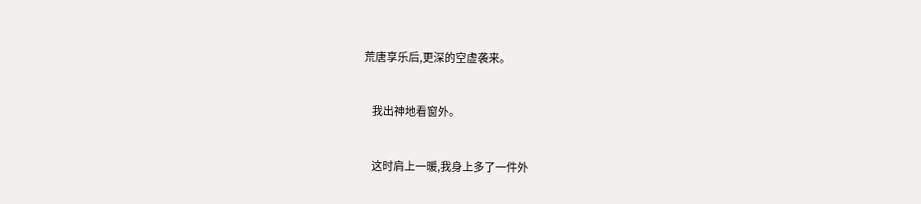荒唐享乐后,更深的空虚袭来。


    我出神地看窗外。


    这时肩上一暖,我身上多了一件外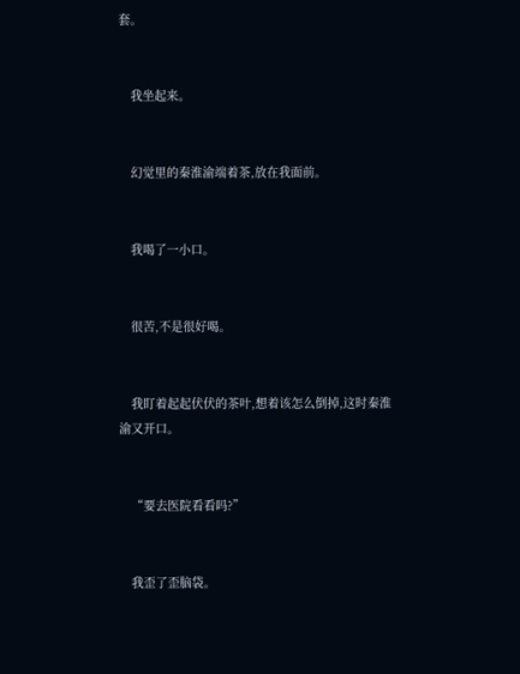套。


    我坐起来。


    幻觉里的秦淮渝端着茶,放在我面前。


    我喝了一小口。


    很苦,不是很好喝。


    我盯着起起伏伏的茶叶,想着该怎么倒掉,这时秦淮渝又开口。


    “要去医院看看吗?”


    我歪了歪脑袋。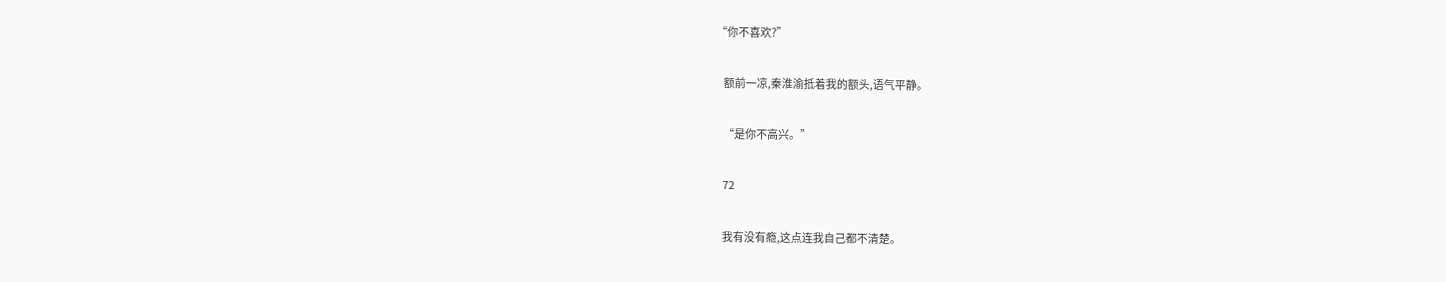“你不喜欢?”


    额前一凉,秦淮渝抵着我的额头,语气平静。


    “是你不高兴。”


    72


    我有没有瘾,这点连我自己都不清楚。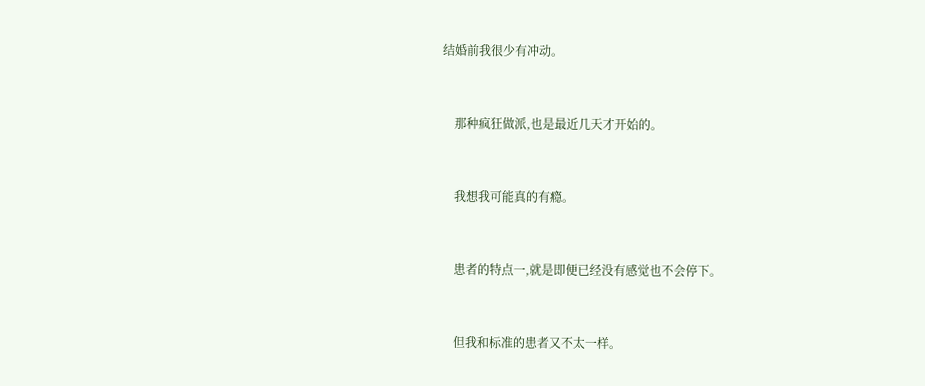结婚前我很少有冲动。


    那种疯狂做派,也是最近几天才开始的。


    我想我可能真的有瘾。


    患者的特点一,就是即便已经没有感觉也不会停下。


    但我和标准的患者又不太一样。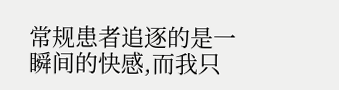常规患者追逐的是一瞬间的快感,而我只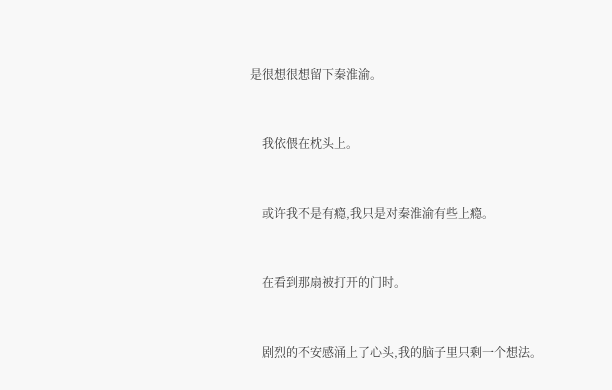是很想很想留下秦淮渝。


    我依偎在枕头上。


    或许我不是有瘾,我只是对秦淮渝有些上瘾。


    在看到那扇被打开的门时。


    剧烈的不安感涌上了心头,我的脑子里只剩一个想法。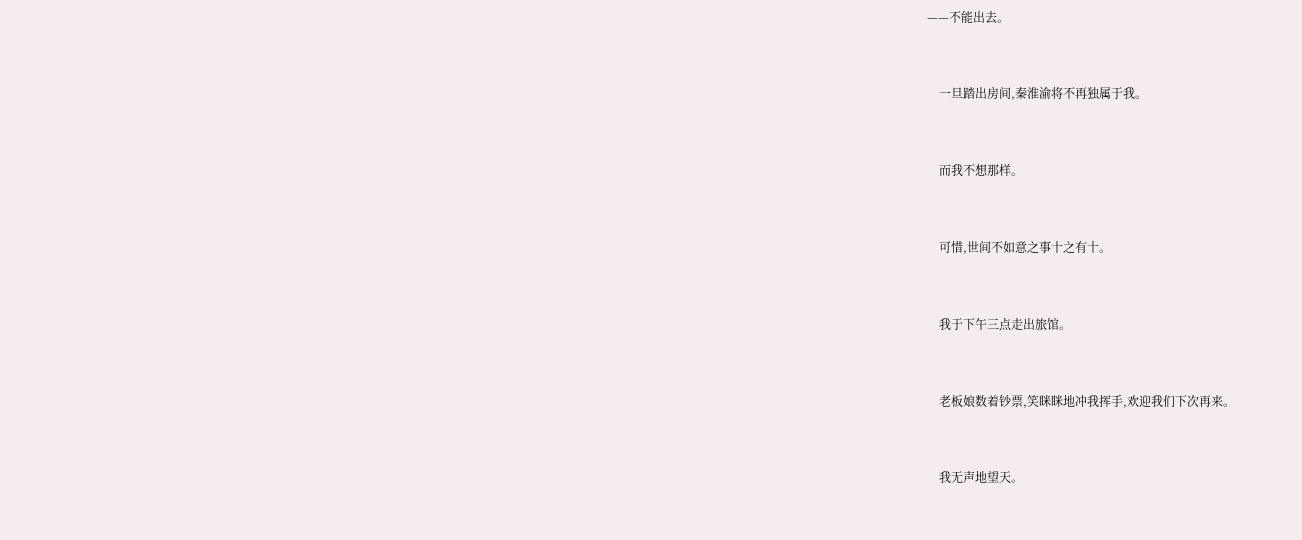——不能出去。


    一旦踏出房间,秦淮渝将不再独属于我。


    而我不想那样。


    可惜,世间不如意之事十之有十。


    我于下午三点走出旅馆。


    老板娘数着钞票,笑眯眯地冲我挥手,欢迎我们下次再来。


    我无声地望天。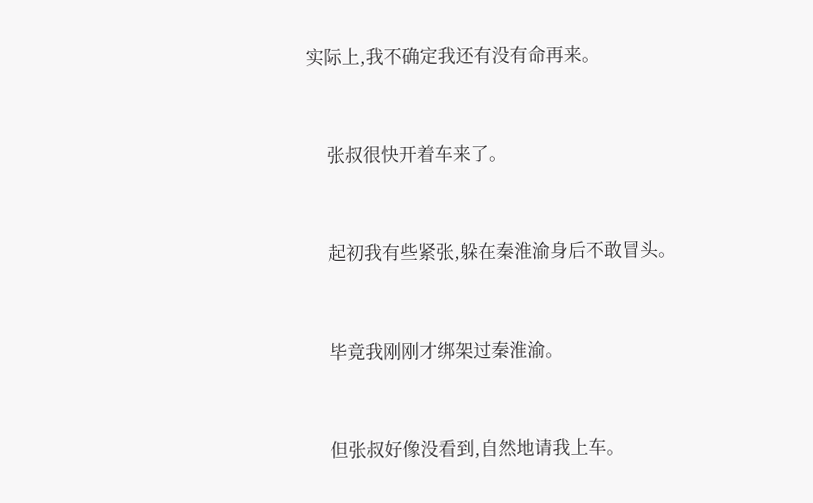实际上,我不确定我还有没有命再来。


    张叔很快开着车来了。


    起初我有些紧张,躲在秦淮渝身后不敢冒头。


    毕竟我刚刚才绑架过秦淮渝。


    但张叔好像没看到,自然地请我上车。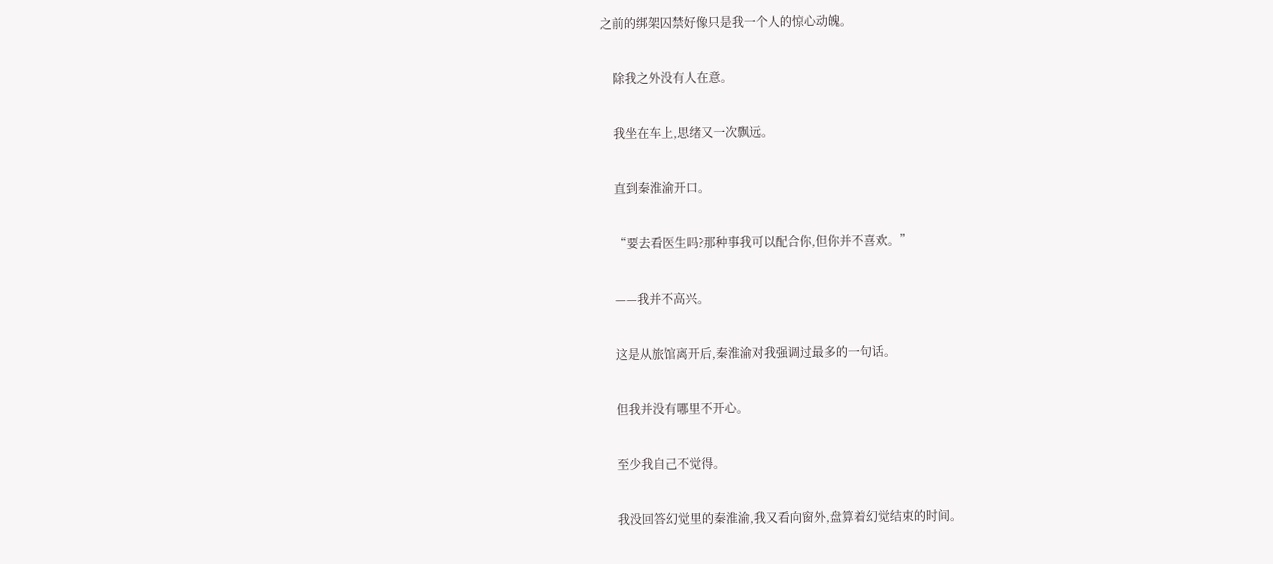之前的绑架囚禁好像只是我一个人的惊心动魄。


    除我之外没有人在意。


    我坐在车上,思绪又一次飘远。


    直到秦淮渝开口。


    “要去看医生吗?那种事我可以配合你,但你并不喜欢。”


    ——我并不高兴。


    这是从旅馆离开后,秦淮渝对我强调过最多的一句话。


    但我并没有哪里不开心。


    至少我自己不觉得。


    我没回答幻觉里的秦淮渝,我又看向窗外,盘算着幻觉结束的时间。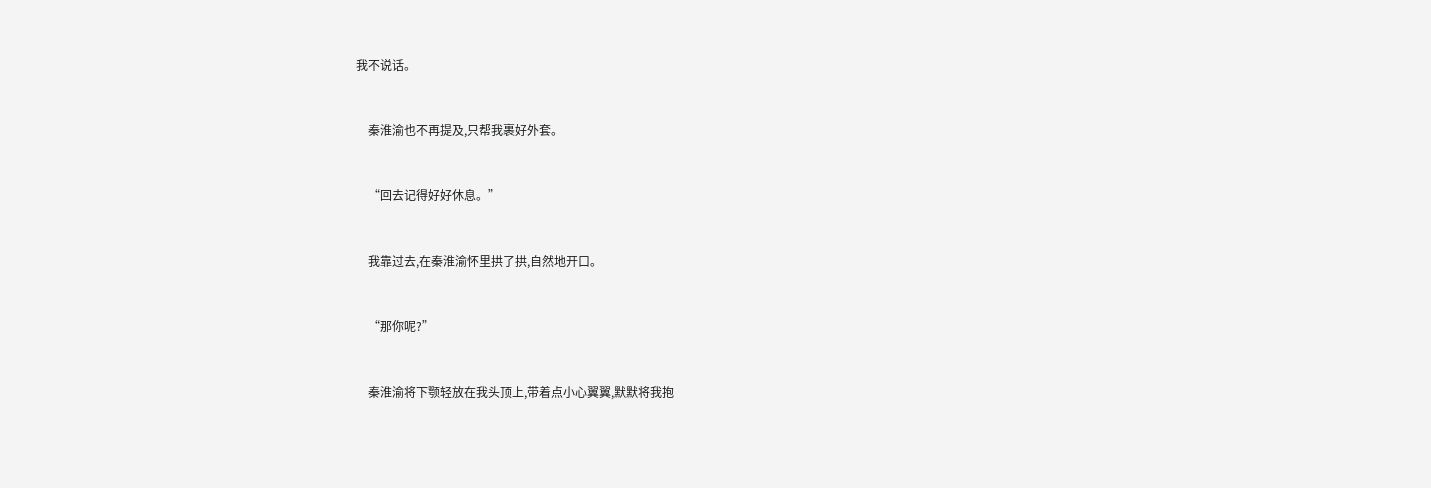我不说话。


    秦淮渝也不再提及,只帮我裹好外套。


    “回去记得好好休息。”


    我靠过去,在秦淮渝怀里拱了拱,自然地开口。


    “那你呢?”


    秦淮渝将下颚轻放在我头顶上,带着点小心翼翼,默默将我抱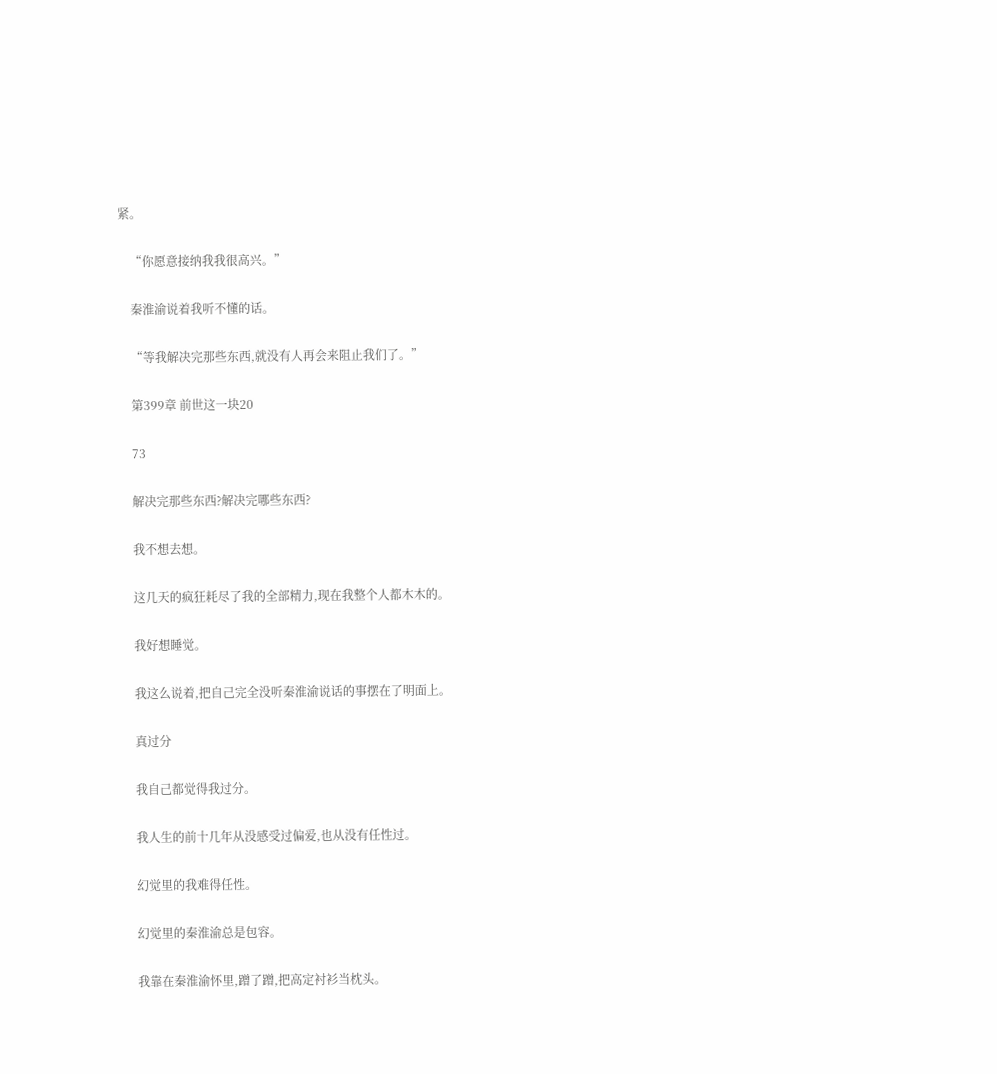紧。


    “你愿意接纳我我很高兴。”


    秦淮渝说着我听不懂的话。


    “等我解决完那些东西,就没有人再会来阻止我们了。”


    第399章 前世这一块20


    73


    解决完那些东西?解决完哪些东西?


    我不想去想。


    这几天的疯狂耗尽了我的全部精力,现在我整个人都木木的。


    我好想睡觉。


    我这么说着,把自己完全没听秦淮渝说话的事摆在了明面上。


    真过分


    我自己都觉得我过分。


    我人生的前十几年从没感受过偏爱,也从没有任性过。


    幻觉里的我难得任性。


    幻觉里的秦淮渝总是包容。


    我靠在秦淮渝怀里,蹭了蹭,把高定衬衫当枕头。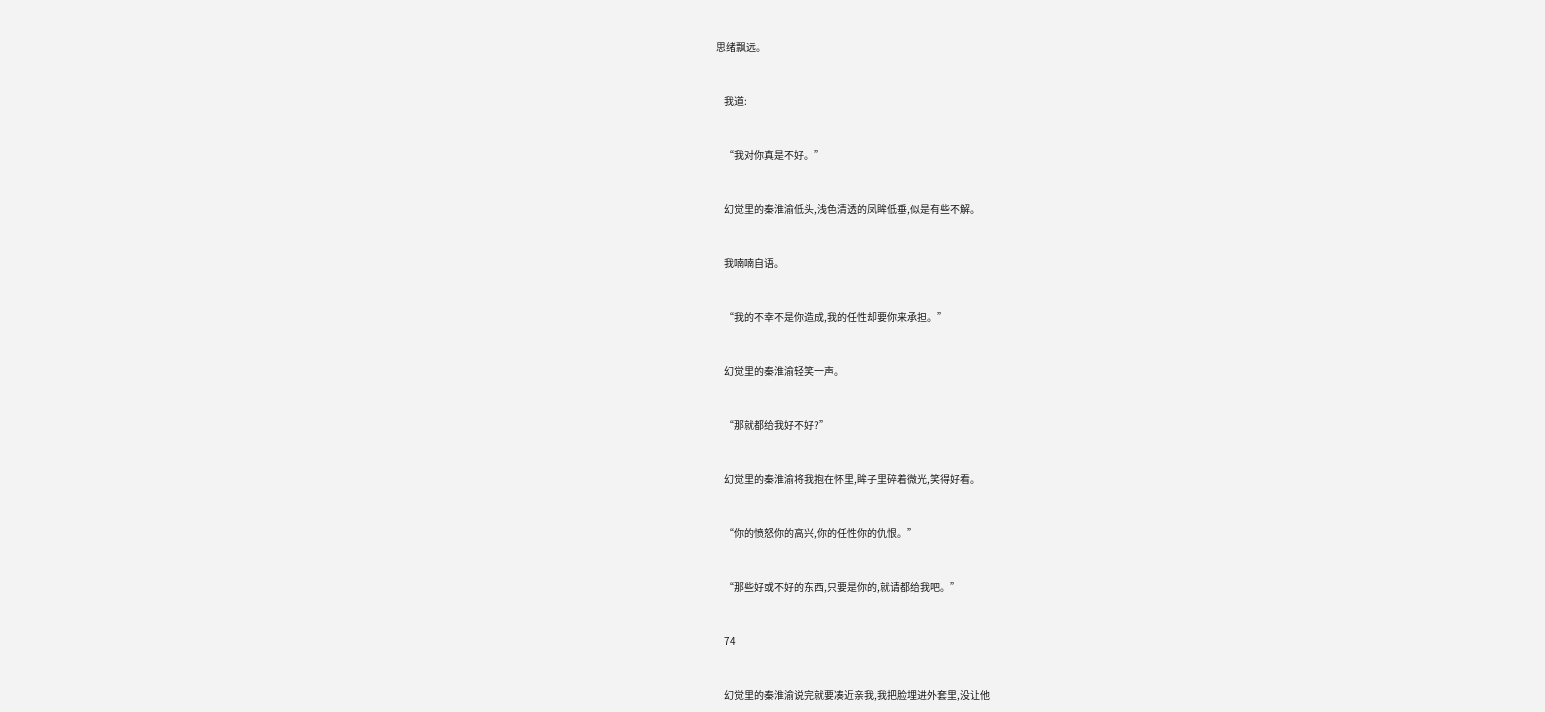思绪飘远。


    我道:


    “我对你真是不好。”


    幻觉里的秦淮渝低头,浅色清透的凤眸低垂,似是有些不解。


    我喃喃自语。


    “我的不幸不是你造成,我的任性却要你来承担。”


    幻觉里的秦淮渝轻笑一声。


    “那就都给我好不好?”


    幻觉里的秦淮渝将我抱在怀里,眸子里碎着微光,笑得好看。


    “你的愤怒你的高兴,你的任性你的仇恨。”


    “那些好或不好的东西,只要是你的,就请都给我吧。”


    74


    幻觉里的秦淮渝说完就要凑近亲我,我把脸埋进外套里,没让他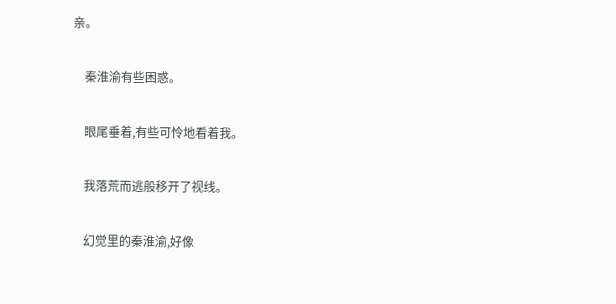亲。


    秦淮渝有些困惑。


    眼尾垂着,有些可怜地看着我。


    我落荒而逃般移开了视线。


    幻觉里的秦淮渝,好像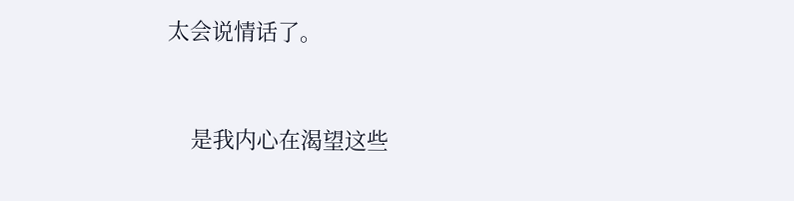太会说情话了。


    是我内心在渴望这些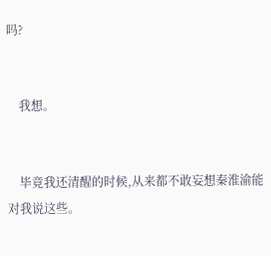吗?


    我想。


    毕竟我还清醒的时候,从来都不敢妄想秦淮渝能对我说这些。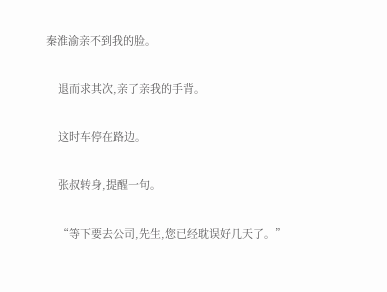秦淮渝亲不到我的脸。


    退而求其次,亲了亲我的手背。


    这时车停在路边。


    张叔转身,提醒一句。


    “等下要去公司,先生,您已经耽误好几天了。”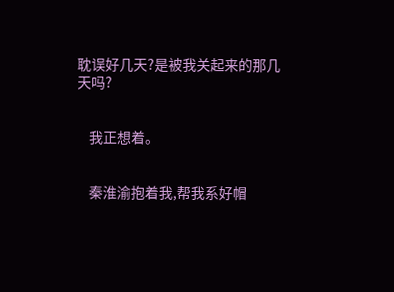耽误好几天?是被我关起来的那几天吗?


    我正想着。


    秦淮渝抱着我,帮我系好帽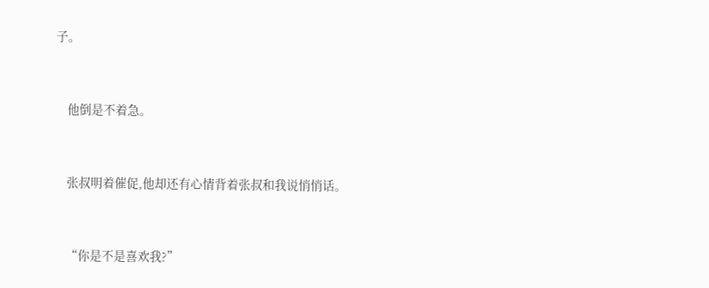子。


    他倒是不着急。


    张叔明着催促,他却还有心情背着张叔和我说悄悄话。


    “你是不是喜欢我?”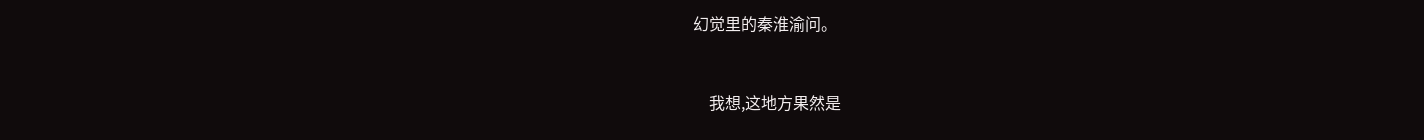幻觉里的秦淮渝问。


    我想,这地方果然是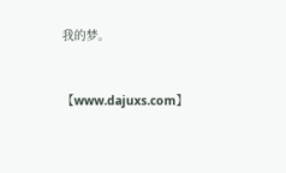我的梦。


【www.dajuxs.com】